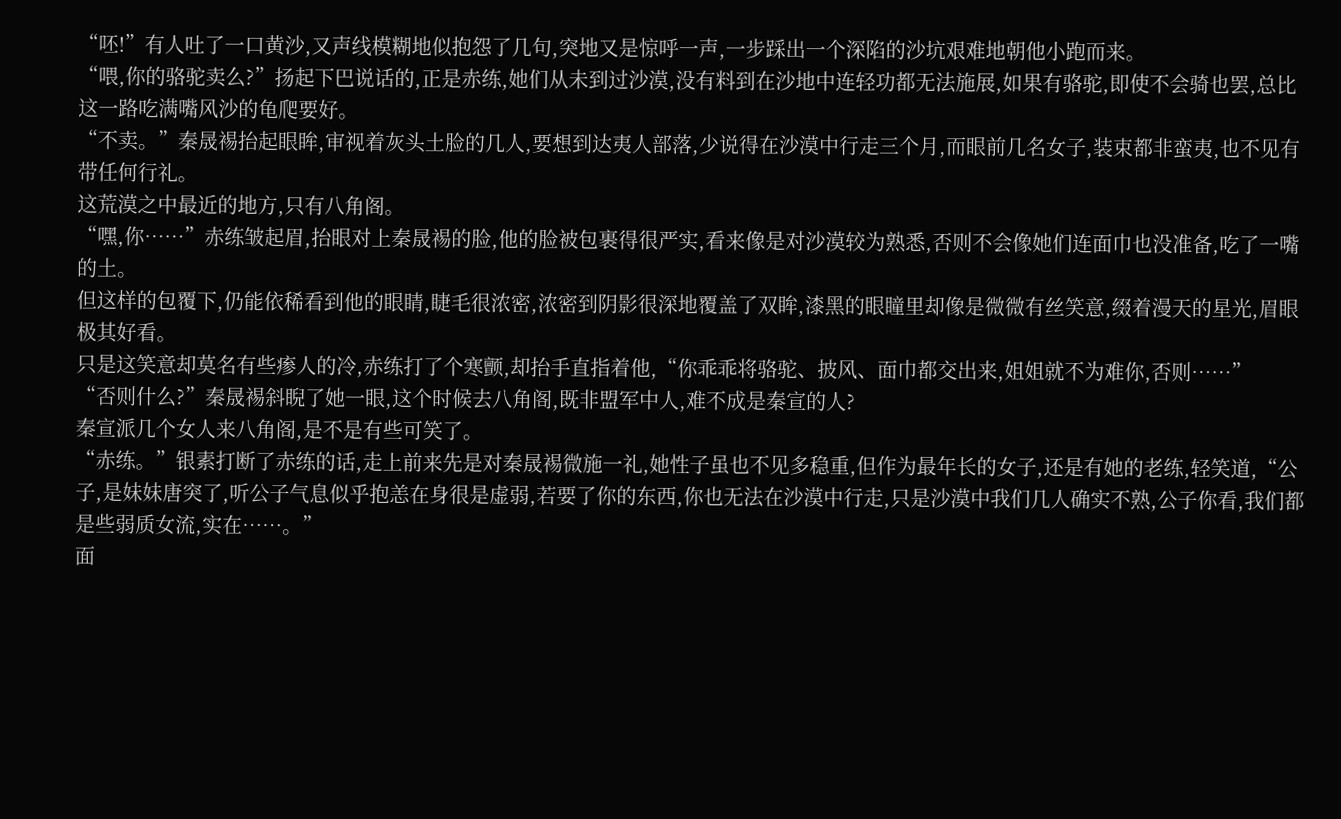“呸!”有人吐了一口黄沙,又声线模糊地似抱怨了几句,突地又是惊呼一声,一步踩出一个深陷的沙坑艰难地朝他小跑而来。
“喂,你的骆驼卖么?”扬起下巴说话的,正是赤练,她们从未到过沙漠,没有料到在沙地中连轻功都无法施展,如果有骆驼,即使不会骑也罢,总比这一路吃满嘴风沙的龟爬要好。
“不卖。”秦晟裼抬起眼眸,审视着灰头土脸的几人,要想到达夷人部落,少说得在沙漠中行走三个月,而眼前几名女子,装束都非蛮夷,也不见有带任何行礼。
这荒漠之中最近的地方,只有八角阁。
“嘿,你……”赤练皱起眉,抬眼对上秦晟裼的脸,他的脸被包裹得很严实,看来像是对沙漠较为熟悉,否则不会像她们连面巾也没准备,吃了一嘴的土。
但这样的包覆下,仍能依稀看到他的眼睛,睫毛很浓密,浓密到阴影很深地覆盖了双眸,漆黑的眼瞳里却像是微微有丝笑意,缀着漫天的星光,眉眼极其好看。
只是这笑意却莫名有些瘆人的冷,赤练打了个寒颤,却抬手直指着他,“你乖乖将骆驼、披风、面巾都交出来,姐姐就不为难你,否则……”
“否则什么?”秦晟裼斜睨了她一眼,这个时候去八角阁,既非盟军中人,难不成是秦宣的人?
秦宣派几个女人来八角阁,是不是有些可笑了。
“赤练。”银素打断了赤练的话,走上前来先是对秦晟裼微施一礼,她性子虽也不见多稳重,但作为最年长的女子,还是有她的老练,轻笑道,“公子,是妹妹唐突了,听公子气息似乎抱恙在身很是虚弱,若要了你的东西,你也无法在沙漠中行走,只是沙漠中我们几人确实不熟,公子你看,我们都是些弱质女流,实在……。”
面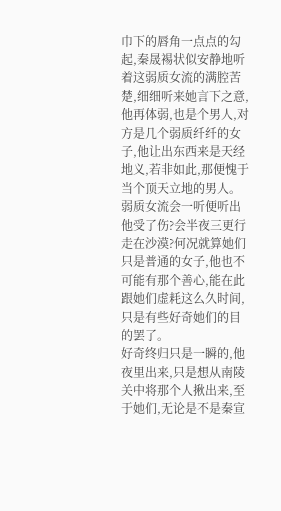巾下的唇角一点点的勾起,秦晟裼状似安静地听着这弱质女流的满腔苦楚,细细听来她言下之意,他再体弱,也是个男人,对方是几个弱质纤纤的女子,他让出东西来是天经地义,若非如此,那便愧于当个顶天立地的男人。
弱质女流会一听便听出他受了伤?会半夜三更行走在沙漠?何况就算她们只是普通的女子,他也不可能有那个善心,能在此跟她们虚耗这么久时间,只是有些好奇她们的目的罢了。
好奇终归只是一瞬的,他夜里出来,只是想从南陵关中将那个人揪出来,至于她们,无论是不是秦宣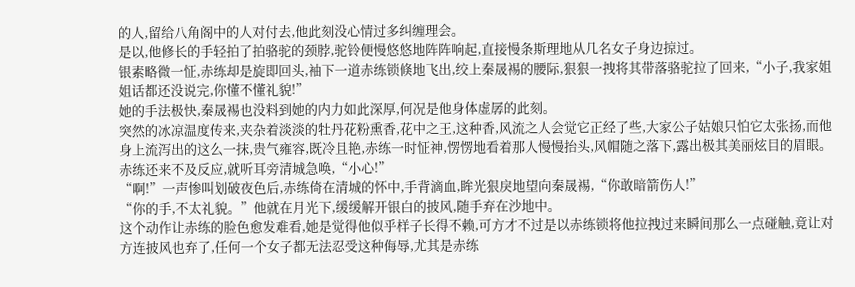的人,留给八角阁中的人对付去,他此刻没心情过多纠缠理会。
是以,他修长的手轻拍了拍骆驼的颈脖,驼铃便慢悠悠地阵阵响起,直接慢条斯理地从几名女子身边掠过。
银素略微一怔,赤练却是旋即回头,袖下一道赤练锁倏地飞出,绞上秦晟裼的腰际,狠狠一拽将其带落骆驼拉了回来,“小子,我家姐姐话都还没说完,你懂不懂礼貌!”
她的手法极快,秦晟裼也没料到她的内力如此深厚,何况是他身体虚孱的此刻。
突然的冰凉温度传来,夹杂着淡淡的牡丹花粉熏香,花中之王,这种香,风流之人会觉它正经了些,大家公子姑娘只怕它太张扬,而他身上流泻出的这么一抹,贵气雍容,既冷且艳,赤练一时怔神,愣愣地看着那人慢慢抬头,风帽随之落下,露出极其美丽炫目的眉眼。
赤练还来不及反应,就听耳旁清城急唤,“小心!”
“啊!”一声惨叫划破夜色后,赤练倚在清城的怀中,手背滴血,眸光狠戾地望向秦晟裼,“你敢暗箭伤人!”
“你的手,不太礼貌。”他就在月光下,缓缓解开银白的披风,随手弃在沙地中。
这个动作让赤练的脸色愈发难看,她是觉得他似乎样子长得不赖,可方才不过是以赤练锁将他拉拽过来瞬间那么一点碰触,竟让对方连披风也弃了,任何一个女子都无法忍受这种侮辱,尤其是赤练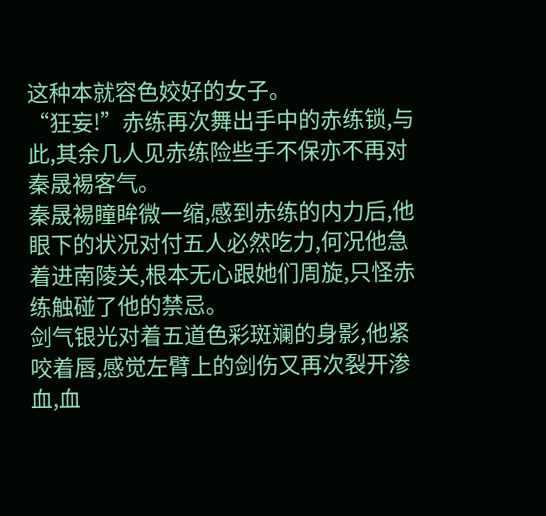这种本就容色姣好的女子。
“狂妄!”赤练再次舞出手中的赤练锁,与此,其余几人见赤练险些手不保亦不再对秦晟裼客气。
秦晟裼瞳眸微一缩,感到赤练的内力后,他眼下的状况对付五人必然吃力,何况他急着进南陵关,根本无心跟她们周旋,只怪赤练触碰了他的禁忌。
剑气银光对着五道色彩斑斓的身影,他紧咬着唇,感觉左臂上的剑伤又再次裂开渗血,血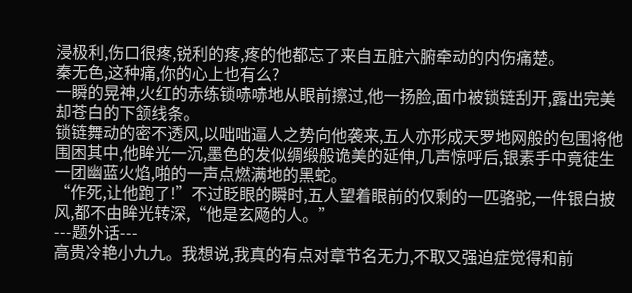浸极利,伤口很疼,锐利的疼,疼的他都忘了来自五脏六腑牵动的内伤痛楚。
秦无色,这种痛,你的心上也有么?
一瞬的晃神,火红的赤练锁哧哧地从眼前擦过,他一扬脸,面巾被锁链刮开,露出完美却苍白的下颔线条。
锁链舞动的密不透风,以咄咄逼人之势向他袭来,五人亦形成天罗地网般的包围将他围困其中,他眸光一沉,墨色的发似绸缎般诡美的延伸,几声惊呼后,银素手中竟徒生一团幽蓝火焰,啪的一声点燃满地的黑蛇。
“作死,让他跑了!”不过眨眼的瞬时,五人望着眼前的仅剩的一匹骆驼,一件银白披风,都不由眸光转深,“他是玄飏的人。”
---题外话---
高贵冷艳小九九。我想说,我真的有点对章节名无力,不取又强迫症觉得和前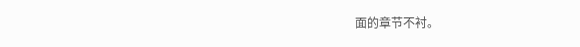面的章节不衬。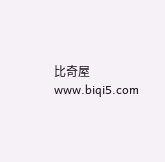比奇屋 www.biqi5.com